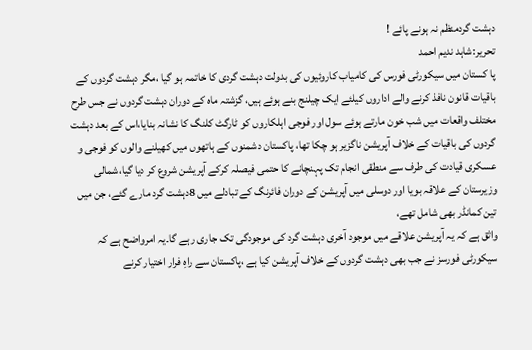دہشت گردمنظم نہ ہونے پائے !
تحریر:شاہد ندیم احمد
پا کستان میں سیکورٹی فورس کی کامیاب کاروئیوں کی بدولت دہشت گردی کا خاتمہ ہو گیا ،مگر دہشت گردوں کے باقیات قانون نافذ کرنے والے اداروں کیلئے ایک چیلنج بنے ہوئے ہیں، گزشتہ ماہ کے دوران دہشت گردوں نے جس طرح مختلف واقعات میں شب خون مارتے ہوئے سول اور فوجی اہلکاروں کو ٹارگٹ کلنگ کا نشانہ بنایا،اس کے بعد دہشت گردوں کی باقیات کے خلاف آپریشن ناگزیر ہو چکا تھا، پاکستان دشمنوں کے ہاتھوں میں کھیلنے والوں کو فوجی و عسکری قیادت کی طرف سے منطقی انجام تک پہنچانے کا حتمی فیصلہ کرکے آپریشن شروع کر دیا گیا،شمالی وزیرستان کے علاقہ بویا اور دوسلی میں آپریشن کے دوران فائرنگ کے تبادلے میں 8دہشت گرد مارے گئے، جن میں تین کمانڈر بھی شامل تھے،
واثق ہے کہ یہ آپریشن علاقے میں موجود آخری دہشت گرد کی موجودگی تک جاری رہے گا۔یہ امرواضح ہے کہ سیکورٹی فورسز نے جب بھی دہشت گردوں کے خلاف آپریشن کیا ہے ،پاکستان سے راہِ فرار اختیار کرنے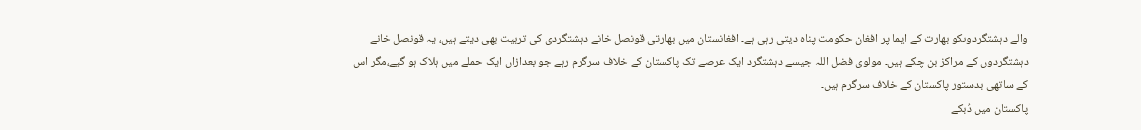والے دہشتگردوںکو بھارت کے ایما پر افغان حکومت پناہ دیتی رہی ہے۔ افغانستان میں بھارتی قونصل خانے دہشتگردی کی تربیت بھی دیتے ہیں، یہ قونصل خانے دہشتگردوں کے مراکز بن چکے ہیں۔ مولوی فضل اللہ جیسے دہشتگرد ایک عرصے تک پاکستان کے خلاف سرگرم رہے جو بعدازاں ایک حملے میں ہلاک ہو گیے،مگر اس کے ساتھی بدستور پاکستان کے خلاف سرگرم ہیں۔
پاکستان میں دُبکے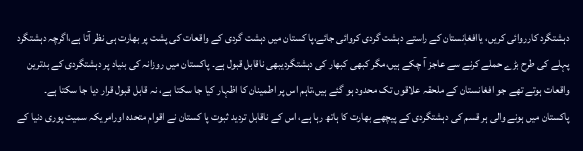دہشتگرد کارروائی کریں، یاافغاٖنستان کے راستے دہشت گردی کروائی جائے،پا کستان میں دہشت گردی کے واقعات کی پشت پر بھارت ہی نظر آتا ہے،اگرچہ دہشتگرد پہلے کی طرح بڑے حملے کرنے سے عاجز آ چکے ہیں،مگر کبھی کبھار کی دہشتگردیبھی ناقابل قبول ہے۔ پاکستان میں روزانہ کی بنیاد پر دہشتگردی کے بدترین واقعات ہوتے تھے جو افغانستان کے ملحقہ علاقوں تک محدود ہو گئے ہیں،تاہم اس پر اطمینان کا اظہار کیا جا سکتا ہے، نہ قابل قبول قرار دیا جا سکتا ہے۔
پاکستان میں ہونے والی ہر قسم کی دہشتگردی کے پیچھے بھارت کا ہاتھ رہا ہے، اس کے ناقابل تردید ثبوت پا کستان نے اقوام متحدہ اورامریکہ سمیت پوری دنیا کے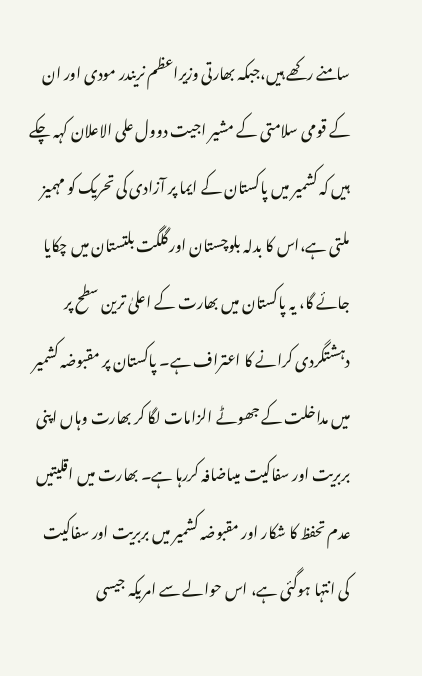سامنے رکھے ہیں،جبکہ بھارتی وزیراعظم نریندر مودی اور ان کے قومی سلامتی کے مشیر اجیت دوول علی الاعلان کہہ چکے ہیں کہ کشمیر میں پاکستان کے ایما پر آزادی کی تحریک کو مہمیز ملتی ہے،اس کا بدلہ بلوچستان اور گلگت بلتستان میں چکایا جائے گا، یہ پاکستان میں بھارت کے اعلیٰ ترین سطح پر دہشتگردی کرانے کا اعتراف ہے۔ پاکستان پر مقبوضہ کشمیر میں مداخلت کے جھوٹے الزامات لگا کر بھارت وہاں اپنی
بربریت اور سفاکیت میںاضافہ کررہا ہے۔ بھارت میں اقلیتیں عدم تحفظ کا شکار اور مقبوضہ کشمیر میں بربریت اور سفاکیت کی انتہا ہوگئی ہے، اس حوالے سے امریکہ جیسی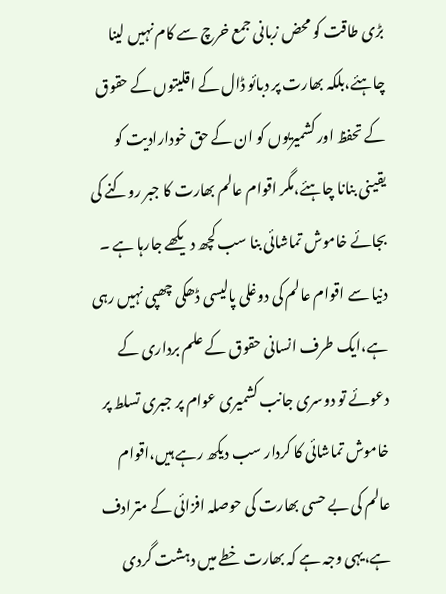بڑی طاقت کو محض زبانی جمع خرچ سے کام نہیں لینا چاہئے،بلکہ بھارت پر دبائو ڈال کے اقلیتوں کے حقوق کے تحفظ اور کشمیریوں کو ان کے حق خودارادیت کو یقینی بنانا چاہئے،مگر اقوام عالم بھارت کا جبر روکنے کی بجائے خاموش تماشائی بنا سب کچھ دیکھے جارہا ہے ۔
دنیا سے اقوام عالم کی دوغلی پالیسی ڈھکی چھپی نہیں رہی ہے،ایک طرف انسانی حقوق کے علم برداری کے دعوئے تو دوسری جانب کشمیری عوام پر جبری تسلط پر خاموش تماشائی کا کردار سب دیکھ رہے ہیں،اقوام عالم کی بے حسی بھارت کی حوصلہ افزائی کے مترادف ہے،یہی وجہ ہے کہ بھارت خطے میں دہشت گردی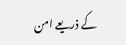کے ذریعے امن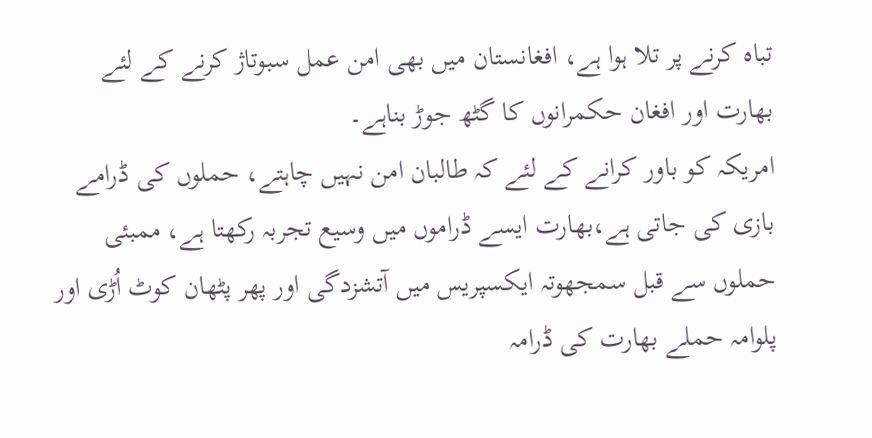تباہ کرنے پر تلا ہوا ہے، افغانستان میں بھی امن عمل سبوتاژ کرنے کے لئے بھارت اور افغان حکمرانوں کا گٹھ جوڑ بناہے۔
امریکہ کو باور کرانے کے لئے کہ طالبان امن نہیں چاہتے، حملوں کی ڈرامے بازی کی جاتی ہے،بھارت ایسے ڈراموں میں وسیع تجربہ رکھتا ہے، ممبئی حملوں سے قبل سمجھوتہ ایکسپریس میں آتشزدگی اور پھر پٹھان کوٹ اُڑی اور پلوامہ حملے بھارت کی ڈرامہ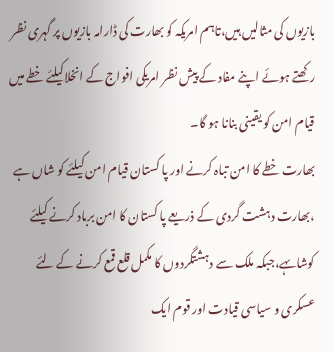بازیوں کی مثالیں ہیں،تاہم امریکہ کو بھارت کی ڈارامہ بازیوں پر گہری نظر رکھتے ہوئے اپنے مفاد کے پیش نظر امریکی افواج کے انخلاکیلئے خطے میں قیام امن کو یقینی بنانا ہو گا۔
بھارت خطے کا امن تباہ کرنے اور پا کستان قیام امن کیلئے کو شاں ہے ،بھارت دہشت گردی کے ذریعے پا کستان کا امن برباد کرنے کیلئے کوشاںہے،جبکہ ملک سے دہشتگردوں کا مکمل قلع قمع کرنے کے لئے عسکری و سیاسی قیادت اور قوم ایک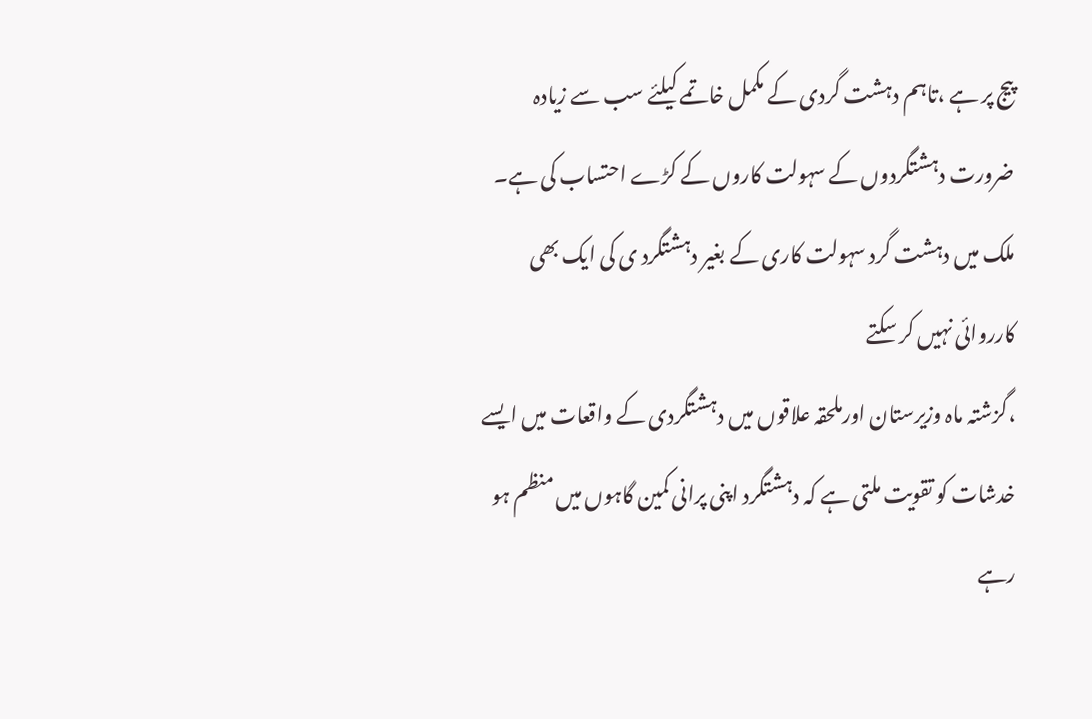پیج پر ہے ،تاہم دہشت گردی کے مکمل خاتمے کیلئے سب سے زیادہ ضرورت دہشتگردوں کے سہولت کاروں کے کڑے احتساب کی ہے۔ ملک میں دہشت گرد سہولت کاری کے بغیر دہشتگرد ی کی ایک بھی کارروائی نہیں کر سکتے
،گزشتہ ماہ وزیرستان اورملحقہ علاقوں میں دہشتگردی کے واقعات میں ایسے خدشات کو تقویت ملتی ہے کہ دہشتگرد اپنی پرانی کمین گاہوں میں منظم ہو رہے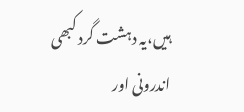ہیں،یہ دہشت گرد کبھی اندرونی اور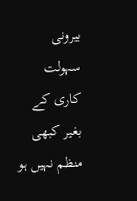بیرونی سہولت کاری کے بغیر کبھی منظم نہیں ہو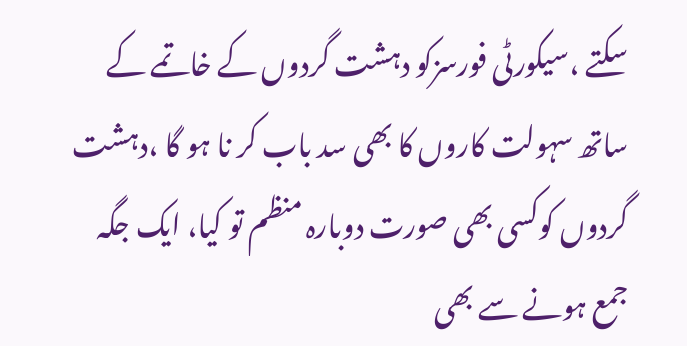سکتے ،سیکورٹی فورسزکو دہشت گردوں کے خاتمے کے ساتھ سہولت کاروں کا بھی سد باب کر نا ہو گا ،دہشت گردوں کوکسی بھی صورت دوبارہ منظم تو کیا، ایک جگہ جمع ہونے سے بھی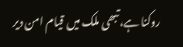روکنا ہے،تبھی ملک میں قیام امن دیر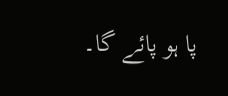پا ہو پائے گا۔